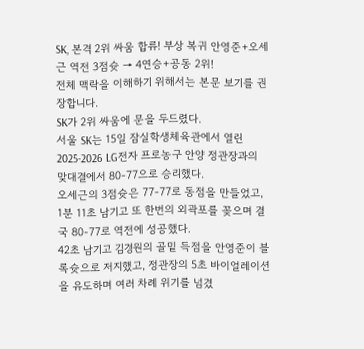SK, 본격 2위 싸움 합류! 부상 복귀 안영준+오세근 역전 3점슛 → 4연승+공동 2위!
전체 맥락을 이해하기 위해서는 본문 보기를 권장합니다.
SK가 2위 싸움에 문을 두드렸다.
서울 SK는 15일 잠실학생체육관에서 열린 2025-2026 LG전자 프로농구 안양 정관장과의 맞대결에서 80-77으로 승리했다.
오세근의 3점슛은 77-77로 동점을 만들었고, 1분 11초 남기고 또 한번의 외곽포를 꽂으며 결국 80-77로 역전에 성공했다.
42초 남기고 김경원의 골밑 득점을 안영준이 블록슛으로 저지했고, 정관장의 5초 바이얼레이션을 유도하며 여러 차례 위기를 넘겼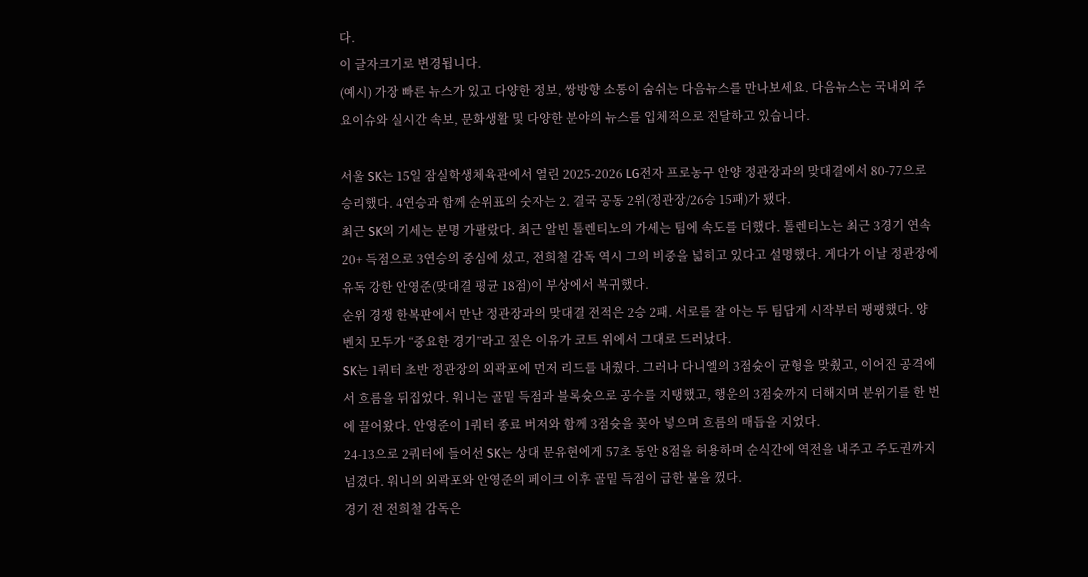다.
이 글자크기로 변경됩니다.
(예시) 가장 빠른 뉴스가 있고 다양한 정보, 쌍방향 소통이 숨쉬는 다음뉴스를 만나보세요. 다음뉴스는 국내외 주요이슈와 실시간 속보, 문화생활 및 다양한 분야의 뉴스를 입체적으로 전달하고 있습니다.

서울 SK는 15일 잠실학생체육관에서 열린 2025-2026 LG전자 프로농구 안양 정관장과의 맞대결에서 80-77으로 승리했다. 4연승과 함께 순위표의 숫자는 2. 결국 공동 2위(정관장/26승 15패)가 됐다.
최근 SK의 기세는 분명 가팔랐다. 최근 알빈 톨렌티노의 가세는 팀에 속도를 더했다. 톨렌티노는 최근 3경기 연속 20+ 득점으로 3연승의 중심에 섰고, 전희철 감독 역시 그의 비중을 넓히고 있다고 설명했다. 게다가 이날 정관장에 유독 강한 안영준(맞대결 평균 18점)이 부상에서 복귀했다.
순위 경쟁 한복판에서 만난 정관장과의 맞대결 전적은 2승 2패. 서로를 잘 아는 두 팀답게 시작부터 팽팽했다. 양 벤치 모두가 “중요한 경기”라고 짚은 이유가 코트 위에서 그대로 드러났다.
SK는 1쿼터 초반 정관장의 외곽포에 먼저 리드를 내줬다. 그러나 다니엘의 3점슛이 균형을 맞췄고, 이어진 공격에서 흐름을 뒤집었다. 워니는 골밑 득점과 블록슛으로 공수를 지탱했고, 행운의 3점슛까지 더해지며 분위기를 한 번에 끌어왔다. 안영준이 1쿼터 종료 버저와 함께 3점슛을 꽂아 넣으며 흐름의 매듭을 지었다.
24-13으로 2쿼터에 들어선 SK는 상대 문유현에게 57초 동안 8점을 허용하며 순식간에 역전을 내주고 주도권까지 넘겼다. 워니의 외곽포와 안영준의 페이크 이후 골밑 득점이 급한 불을 껐다.
경기 전 전희철 감독은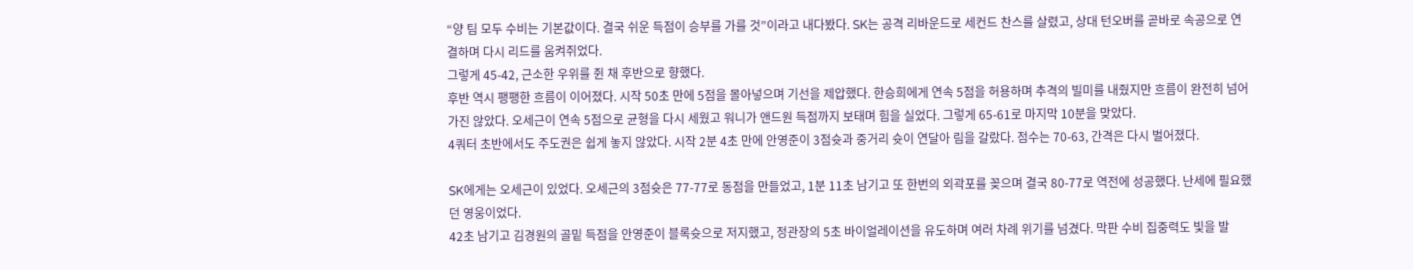“양 팀 모두 수비는 기본값이다. 결국 쉬운 득점이 승부를 가를 것”이라고 내다봤다. SK는 공격 리바운드로 세컨드 찬스를 살렸고, 상대 턴오버를 곧바로 속공으로 연결하며 다시 리드를 움켜쥐었다.
그렇게 45-42, 근소한 우위를 쥔 채 후반으로 향했다.
후반 역시 팽팽한 흐름이 이어졌다. 시작 50초 만에 5점을 몰아넣으며 기선을 제압했다. 한승희에게 연속 5점을 허용하며 추격의 빌미를 내줬지만 흐름이 완전히 넘어가진 않았다. 오세근이 연속 5점으로 균형을 다시 세웠고 워니가 앤드원 득점까지 보태며 힘을 실었다. 그렇게 65-61로 마지막 10분을 맞았다.
4쿼터 초반에서도 주도권은 쉽게 놓지 않았다. 시작 2분 4초 만에 안영준이 3점슛과 중거리 슛이 연달아 림을 갈랐다. 점수는 70-63, 간격은 다시 벌어졌다.

SK에게는 오세근이 있었다. 오세근의 3점슛은 77-77로 동점을 만들었고, 1분 11초 남기고 또 한번의 외곽포를 꽂으며 결국 80-77로 역전에 성공했다. 난세에 필요했던 영웅이었다.
42초 남기고 김경원의 골밑 득점을 안영준이 블록슛으로 저지했고, 정관장의 5초 바이얼레이션을 유도하며 여러 차례 위기를 넘겼다. 막판 수비 집중력도 빛을 발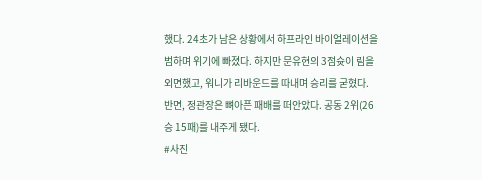했다. 24초가 남은 상황에서 하프라인 바이얼레이션을 범하며 위기에 빠졌다. 하지만 문유현의 3점슛이 림을 외면했고, 워니가 리바운드를 따내며 승리를 굳혔다.
반면, 정관장은 뼈아픈 패배를 떠안았다. 공동 2위(26승 15패)를 내주게 됐다.
#사진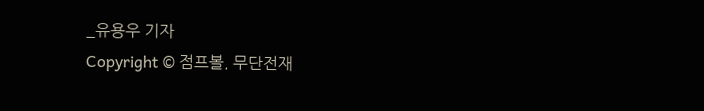_유용우 기자
Copyright © 점프볼. 무단전재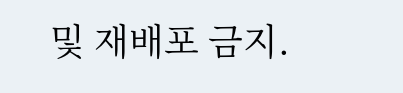및 재배포 금지.